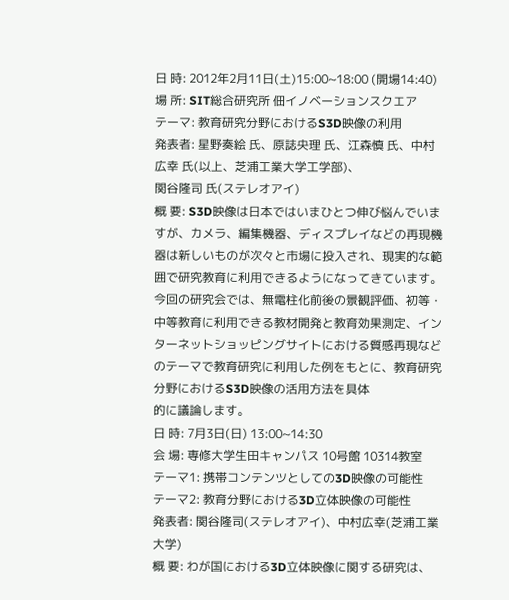日 時: 2012年2月11日(土)15:00~18:00 (開場14:40)
場 所: SIT総合研究所 佃イノベーションスクエア
テーマ: 教育研究分野におけるS3D映像の利用
発表者: 星野奏絵 氏、原誌央理 氏、江森慎 氏、中村広幸 氏(以上、芝浦工業大学工学部)、
関谷隆司 氏(ステレオアイ)
概 要: S3D映像は日本ではいまひとつ伸び悩んでいますが、カメラ、編集機器、ディスプレイなどの再現機器は新しいものが次々と市場に投入され、現実的な範囲で研究教育に利用できるようになってきています。
今回の研究会では、無電柱化前後の景観評価、初等・中等教育に利用できる教材開発と教育効果測定、インターネットショッピングサイトにおける質感再現などのテーマで教育研究に利用した例をもとに、教育研究分野におけるS3D映像の活用方法を具体
的に議論します。
日 時: 7月3日(日) 13:00~14:30
会 場: 専修大学生田キャンパス 10号館 10314教室
テーマ1: 携帯コンテンツとしての3D映像の可能性
テーマ2: 教育分野における3D立体映像の可能性
発表者: 関谷隆司(ステレオアイ)、中村広幸(芝浦工業大学)
概 要: わが国における3D立体映像に関する研究は、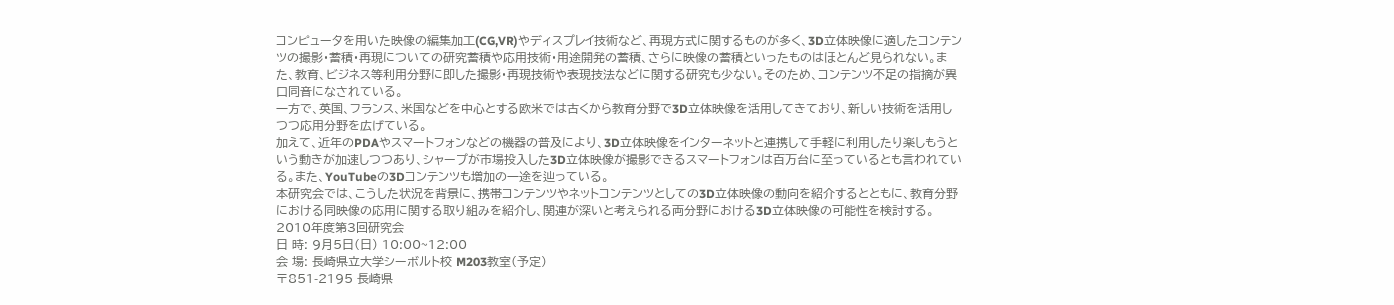コンピュータを用いた映像の編集加工(CG,VR)やディスプレイ技術など、再現方式に関するものが多く、3D立体映像に適したコンテンツの撮影・蓄積・再現についての研究蓄積や応用技術・用途開発の蓄積、さらに映像の蓄積といったものはほとんど見られない。また、教育、ビジネス等利用分野に即した撮影・再現技術や表現技法などに関する研究も少ない。そのため、コンテンツ不足の指摘が異口同音になされている。
一方で、英国、フランス、米国などを中心とする欧米では古くから教育分野で3D立体映像を活用してきており、新しい技術を活用しつつ応用分野を広げている。
加えて、近年のPDAやスマートフォンなどの機器の普及により、3D立体映像をインターネットと連携して手軽に利用したり楽しもうという動きが加速しつつあり、シャープが市場投入した3D立体映像が撮影できるスマートフォンは百万台に至っているとも言われている。また、YouTubeの3Dコンテンツも増加の一途を辿っている。
本研究会では、こうした状況を背景に、携帯コンテンツやネットコンテンツとしての3D立体映像の動向を紹介するとともに、教育分野における同映像の応用に関する取り組みを紹介し、関連が深いと考えられる両分野における3D立体映像の可能性を検討する。
2010年度第3回研究会
日 時: 9月5日(日) 10:00~12:00
会 場: 長崎県立大学シーボルト校 M203教室(予定)
〒851-2195 長崎県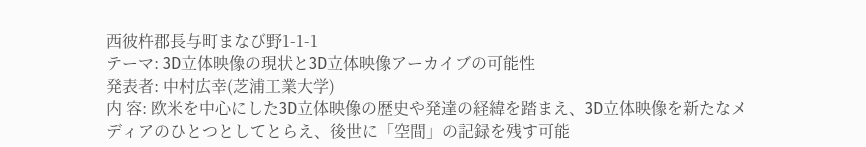西彼杵郡長与町まなび野1-1-1
テーマ: 3D立体映像の現状と3D立体映像アーカイブの可能性
発表者: 中村広幸(芝浦工業大学)
内 容: 欧米を中心にした3D立体映像の歴史や発達の経緯を踏まえ、3D立体映像を新たなメディアのひとつとしてとらえ、後世に「空間」の記録を残す可能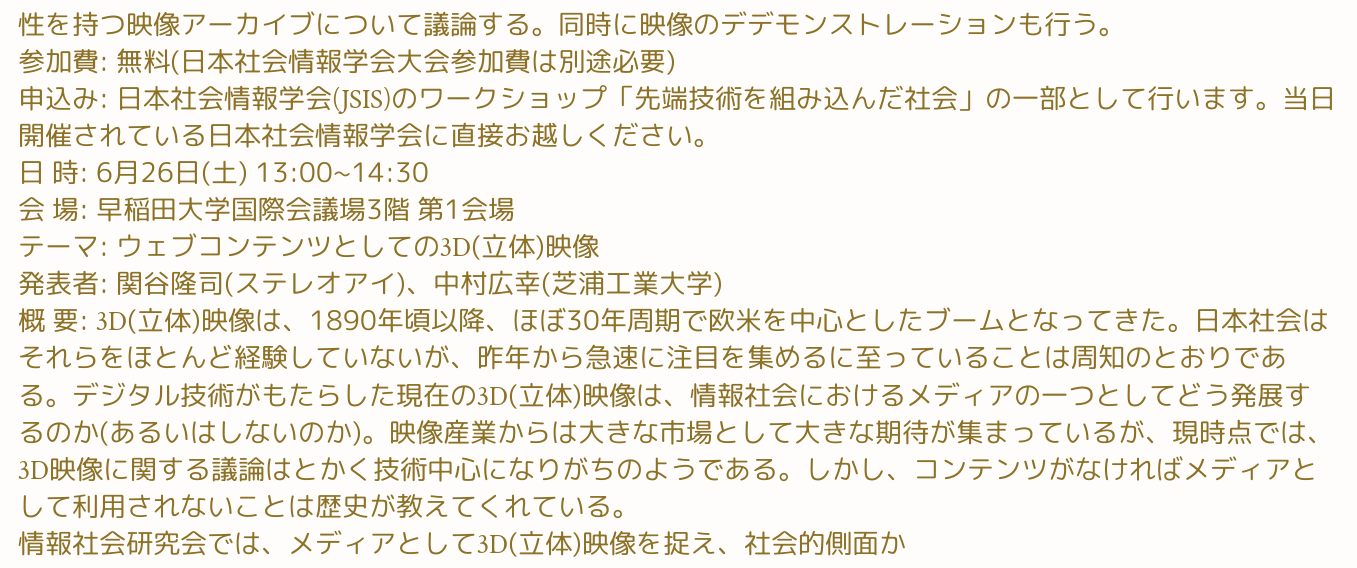性を持つ映像アーカイブについて議論する。同時に映像のデデモンストレーションも行う。
参加費: 無料(日本社会情報学会大会参加費は別途必要)
申込み: 日本社会情報学会(JSIS)のワークショップ「先端技術を組み込んだ社会」の一部として行います。当日開催されている日本社会情報学会に直接お越しください。
日 時: 6月26日(土) 13:00~14:30
会 場: 早稲田大学国際会議場3階 第1会場
テーマ: ウェブコンテンツとしての3D(立体)映像
発表者: 関谷隆司(ステレオアイ)、中村広幸(芝浦工業大学)
概 要: 3D(立体)映像は、1890年頃以降、ほぼ30年周期で欧米を中心としたブームとなってきた。日本社会はそれらをほとんど経験していないが、昨年から急速に注目を集めるに至っていることは周知のとおりである。デジタル技術がもたらした現在の3D(立体)映像は、情報社会におけるメディアの一つとしてどう発展するのか(あるいはしないのか)。映像産業からは大きな市場として大きな期待が集まっているが、現時点では、3D映像に関する議論はとかく技術中心になりがちのようである。しかし、コンテンツがなければメディアとして利用されないことは歴史が教えてくれている。
情報社会研究会では、メディアとして3D(立体)映像を捉え、社会的側面か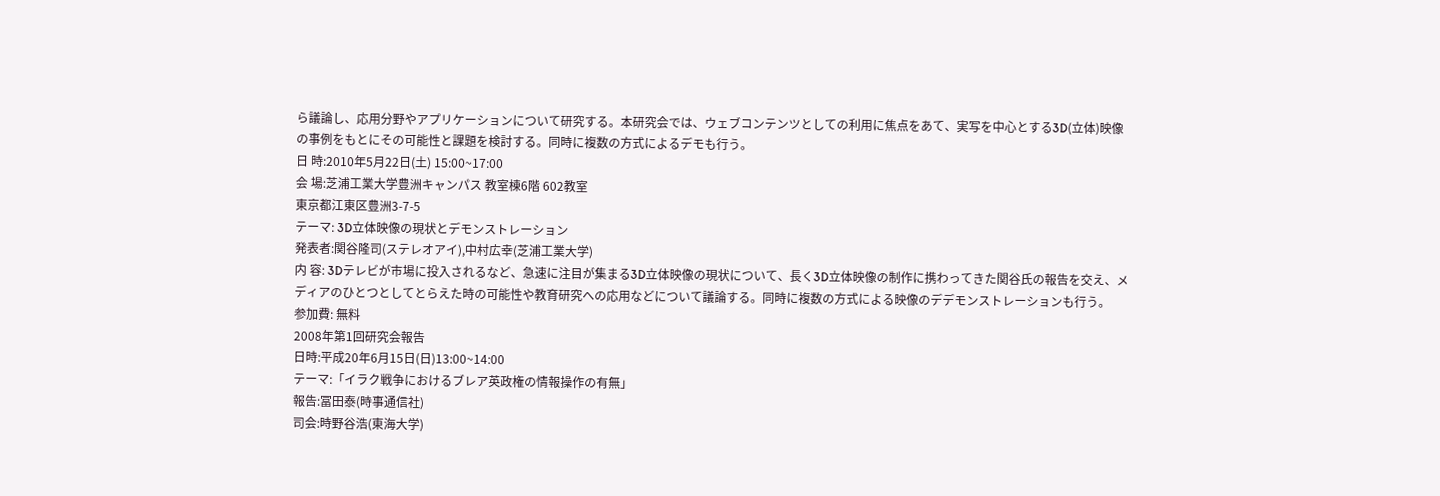ら議論し、応用分野やアプリケーションについて研究する。本研究会では、ウェブコンテンツとしての利用に焦点をあて、実写を中心とする3D(立体)映像の事例をもとにその可能性と課題を検討する。同時に複数の方式によるデモも行う。
日 時:2010年5月22日(土) 15:00~17:00
会 場:芝浦工業大学豊洲キャンパス 教室棟6階 602教室
東京都江東区豊洲3-7-5
テーマ: 3D立体映像の現状とデモンストレーション
発表者:関谷隆司(ステレオアイ),中村広幸(芝浦工業大学)
内 容: 3Dテレビが市場に投入されるなど、急速に注目が集まる3D立体映像の現状について、長く3D立体映像の制作に携わってきた関谷氏の報告を交え、メディアのひとつとしてとらえた時の可能性や教育研究への応用などについて議論する。同時に複数の方式による映像のデデモンストレーションも行う。
参加費: 無料
2008年第1回研究会報告
日時:平成20年6月15日(日)13:00~14:00
テーマ:「イラク戦争におけるブレア英政権の情報操作の有無」
報告:冨田泰(時事通信社)
司会:時野谷浩(東海大学)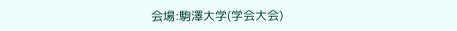会場:駒澤大学(学会大会)